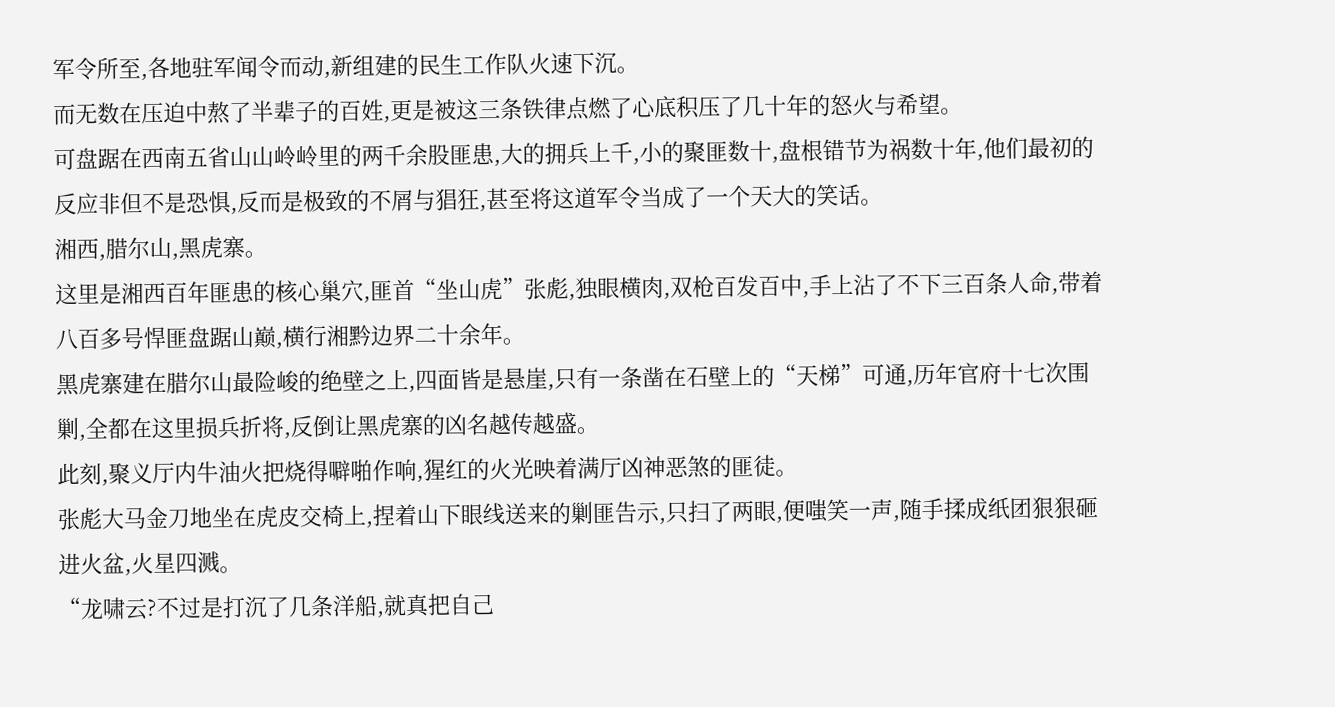军令所至,各地驻军闻令而动,新组建的民生工作队火速下沉。
而无数在压迫中熬了半辈子的百姓,更是被这三条铁律点燃了心底积压了几十年的怒火与希望。
可盘踞在西南五省山山岭岭里的两千余股匪患,大的拥兵上千,小的聚匪数十,盘根错节为祸数十年,他们最初的反应非但不是恐惧,反而是极致的不屑与猖狂,甚至将这道军令当成了一个天大的笑话。
湘西,腊尔山,黑虎寨。
这里是湘西百年匪患的核心巢穴,匪首“坐山虎”张彪,独眼横肉,双枪百发百中,手上沾了不下三百条人命,带着八百多号悍匪盘踞山巅,横行湘黔边界二十余年。
黑虎寨建在腊尔山最险峻的绝壁之上,四面皆是悬崖,只有一条凿在石壁上的“天梯”可通,历年官府十七次围剿,全都在这里损兵折将,反倒让黑虎寨的凶名越传越盛。
此刻,聚义厅内牛油火把烧得噼啪作响,猩红的火光映着满厅凶神恶煞的匪徒。
张彪大马金刀地坐在虎皮交椅上,捏着山下眼线送来的剿匪告示,只扫了两眼,便嗤笑一声,随手揉成纸团狠狠砸进火盆,火星四溅。
“龙啸云?不过是打沉了几条洋船,就真把自己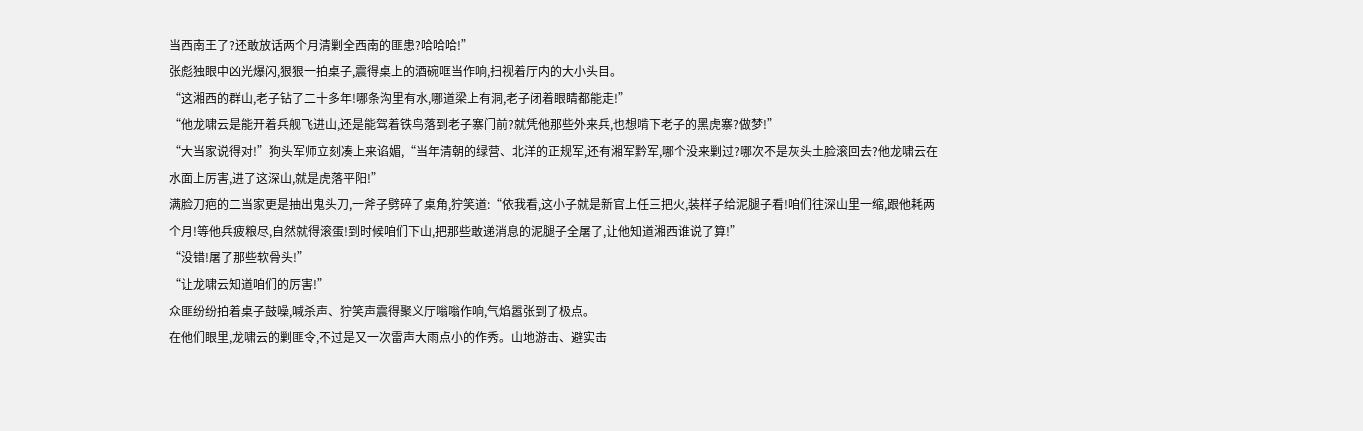当西南王了?还敢放话两个月清剿全西南的匪患?哈哈哈!”
张彪独眼中凶光爆闪,狠狠一拍桌子,震得桌上的酒碗哐当作响,扫视着厅内的大小头目。
“这湘西的群山,老子钻了二十多年!哪条沟里有水,哪道梁上有洞,老子闭着眼睛都能走!”
“他龙啸云是能开着兵舰飞进山,还是能驾着铁鸟落到老子寨门前?就凭他那些外来兵,也想啃下老子的黑虎寨?做梦!”
“大当家说得对!”狗头军师立刻凑上来谄媚,“当年清朝的绿营、北洋的正规军,还有湘军黔军,哪个没来剿过?哪次不是灰头土脸滚回去?他龙啸云在水面上厉害,进了这深山,就是虎落平阳!”
满脸刀疤的二当家更是抽出鬼头刀,一斧子劈碎了桌角,狞笑道:“依我看,这小子就是新官上任三把火,装样子给泥腿子看!咱们往深山里一缩,跟他耗两个月!等他兵疲粮尽,自然就得滚蛋!到时候咱们下山,把那些敢递消息的泥腿子全屠了,让他知道湘西谁说了算!”
“没错!屠了那些软骨头!”
“让龙啸云知道咱们的厉害!”
众匪纷纷拍着桌子鼓噪,喊杀声、狞笑声震得聚义厅嗡嗡作响,气焰嚣张到了极点。
在他们眼里,龙啸云的剿匪令,不过是又一次雷声大雨点小的作秀。山地游击、避实击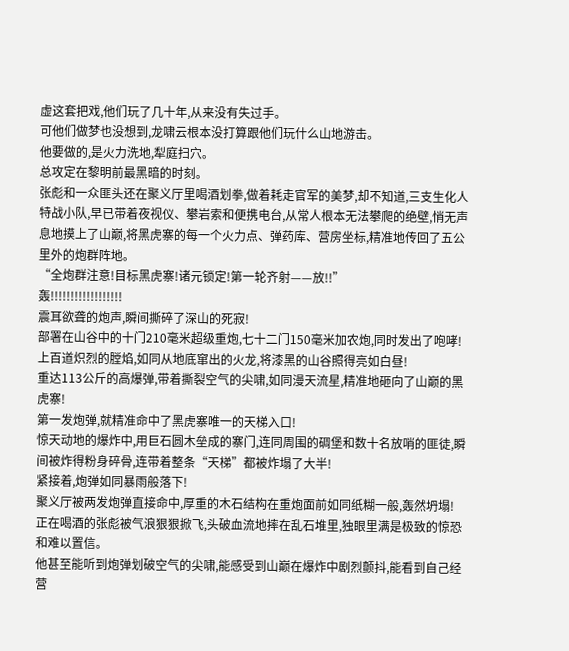虚这套把戏,他们玩了几十年,从来没有失过手。
可他们做梦也没想到,龙啸云根本没打算跟他们玩什么山地游击。
他要做的,是火力洗地,犁庭扫穴。
总攻定在黎明前最黑暗的时刻。
张彪和一众匪头还在聚义厅里喝酒划拳,做着耗走官军的美梦,却不知道,三支生化人特战小队,早已带着夜视仪、攀岩索和便携电台,从常人根本无法攀爬的绝壁,悄无声息地摸上了山巅,将黑虎寨的每一个火力点、弹药库、营房坐标,精准地传回了五公里外的炮群阵地。
“全炮群注意!目标黑虎寨!诸元锁定!第一轮齐射——放!!”
轰!!!!!!!!!!!!!!!!!!
震耳欲聋的炮声,瞬间撕碎了深山的死寂!
部署在山谷中的十门210毫米超级重炮,七十二门150毫米加农炮,同时发出了咆哮!
上百道炽烈的膛焰,如同从地底窜出的火龙,将漆黑的山谷照得亮如白昼!
重达113公斤的高爆弹,带着撕裂空气的尖啸,如同漫天流星,精准地砸向了山巅的黑虎寨!
第一发炮弹,就精准命中了黑虎寨唯一的天梯入口!
惊天动地的爆炸中,用巨石圆木垒成的寨门,连同周围的碉堡和数十名放哨的匪徒,瞬间被炸得粉身碎骨,连带着整条“天梯”都被炸塌了大半!
紧接着,炮弹如同暴雨般落下!
聚义厅被两发炮弹直接命中,厚重的木石结构在重炮面前如同纸糊一般,轰然坍塌!正在喝酒的张彪被气浪狠狠掀飞,头破血流地摔在乱石堆里,独眼里满是极致的惊恐和难以置信。
他甚至能听到炮弹划破空气的尖啸,能感受到山巅在爆炸中剧烈颤抖,能看到自己经营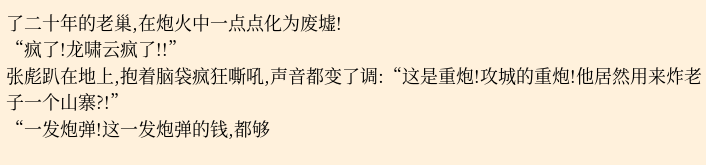了二十年的老巢,在炮火中一点点化为废墟!
“疯了!龙啸云疯了!!”
张彪趴在地上,抱着脑袋疯狂嘶吼,声音都变了调:“这是重炮!攻城的重炮!他居然用来炸老子一个山寨?!”
“一发炮弹!这一发炮弹的钱,都够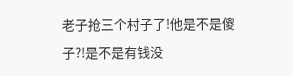老子抢三个村子了!他是不是傻子?!是不是有钱没